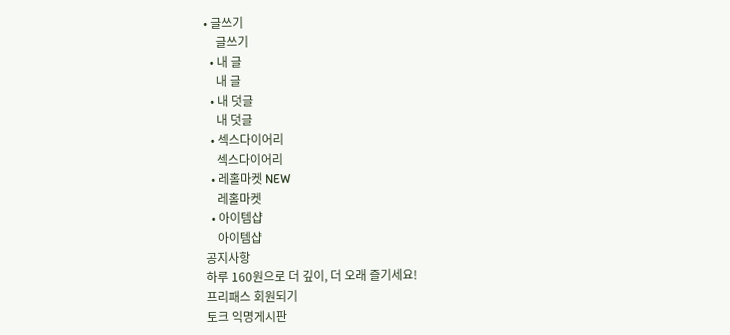• 글쓰기
    글쓰기
  • 내 글
    내 글
  • 내 덧글
    내 덧글
  • 섹스다이어리
    섹스다이어리
  • 레홀마켓 NEW
    레홀마켓
  • 아이템샵
    아이템샵
공지사항
하루 160원으로 더 깊이, 더 오래 즐기세요!
프리패스 회원되기
토크 익명게시판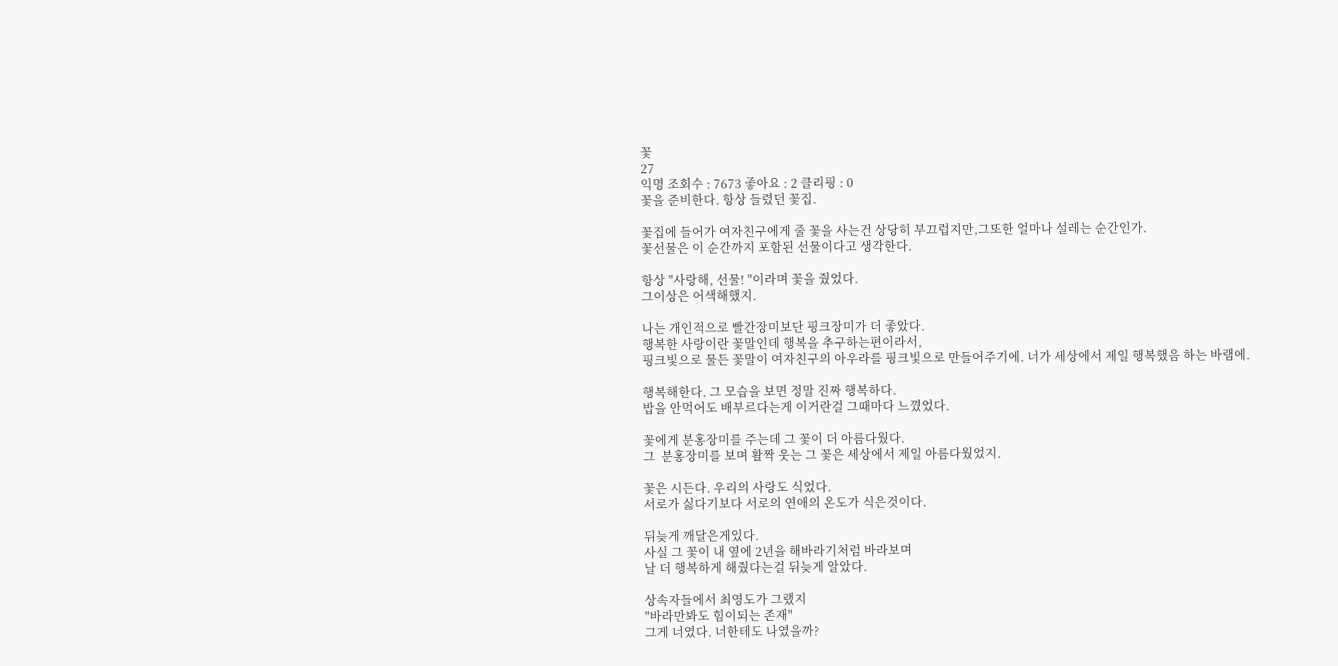꽃
27
익명 조회수 : 7673 좋아요 : 2 클리핑 : 0
꽃을 준비한다. 항상 들렸던 꽃집.

꽃집에 들어가 여자친구에게 줄 꽃을 사는건 상당히 부끄럽지만,그또한 얼마나 설레는 순간인가.
꽃선물은 이 순간까지 포함된 선물이다고 생각한다.

항상 "사랑해, 선물! "이라며 꽃을 줬었다.
그이상은 어색해했지.

나는 개인적으로 빨간장미보단 핑크장미가 더 좋았다.
행복한 사랑이란 꽃말인데 행복을 추구하는편이라서,
핑크빛으로 물든 꽃말이 여자친구의 아우라를 핑크빛으로 만들어주기에. 너가 세상에서 제일 행복했음 하는 바램에.

행복해한다. 그 모습을 보면 정말 진짜 행복하다.
밥을 안먹어도 배부르다는게 이거란걸 그때마다 느꼈었다.

꽃에게 분홍장미를 주는데 그 꽃이 더 아름다웠다.
그  분홍장미를 보며 활짝 웃는 그 꽃은 세상에서 제일 아름다웠었지.

꽃은 시든다. 우리의 사랑도 식었다.
서로가 싫다기보다 서로의 연애의 온도가 식은것이다.

뒤늦게 깨달은게있다.
사실 그 꽃이 내 옆에 2년을 해바라기처럼 바라보며
날 더 행복하게 해줬다는걸 뒤늦게 알았다.

상속자들에서 최영도가 그랬지
"바라만봐도 힘이되는 존재"
그게 너였다. 너한테도 나였을까?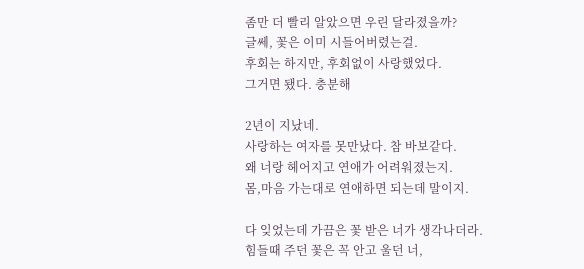좀만 더 빨리 알았으면 우린 달라졌을까?
글쎄, 꽃은 이미 시들어버렸는걸.
후회는 하지만, 후회없이 사랑했었다.
그거면 됐다. 충분해

2년이 지났네.
사랑하는 여자를 못만났다. 참 바보같다.
왜 너랑 헤어지고 연애가 어려워졌는지.
몸,마음 가는대로 연애하면 되는데 말이지.

다 잊었는데 가끔은 꽃 받은 너가 생각나더라.
힘들때 주던 꽃은 꼭 안고 울던 너,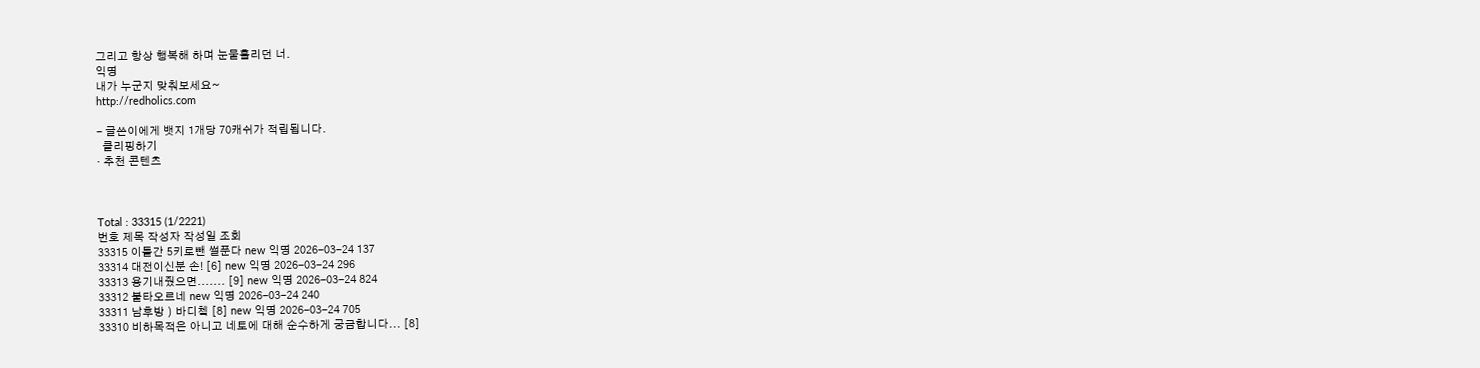그리고 항상 행복해 하며 눈물흘리던 너.
익명
내가 누군지 맞춰보세요~
http://redholics.com

- 글쓴이에게 뱃지 1개당 70캐쉬가 적립됩니다.
  클리핑하기
· 추천 콘텐츠



Total : 33315 (1/2221)
번호 제목 작성자 작성일 조회
33315 이틀간 5키로뺀 썰푼다 new 익명 2026-03-24 137
33314 대전이신분 손! [6] new 익명 2026-03-24 296
33313 용기내줬으면....... [9] new 익명 2026-03-24 824
33312 불타오르네 new 익명 2026-03-24 240
33311 남후방 ) 바디쳌 [8] new 익명 2026-03-24 705
33310 비하목적은 아니고 네토에 대해 순수하게 궁금합니다... [8]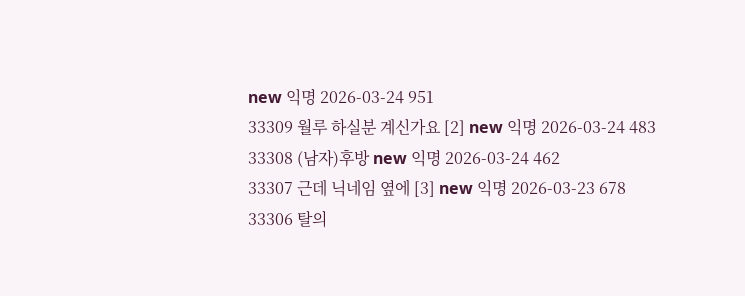new 익명 2026-03-24 951
33309 월루 하실분 계신가요 [2] new 익명 2026-03-24 483
33308 (남자)후방 new 익명 2026-03-24 462
33307 근데 닉네임 옆에 [3] new 익명 2026-03-23 678
33306 탈의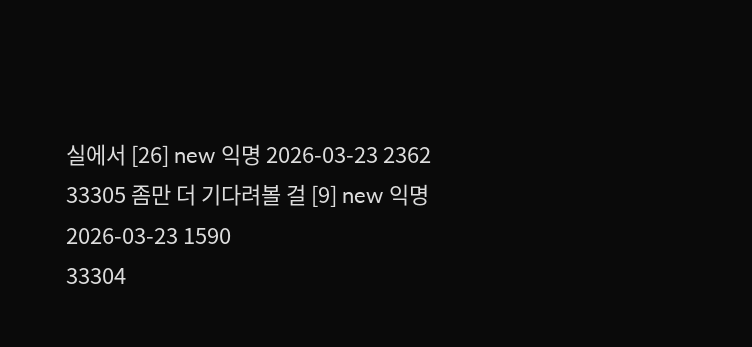실에서 [26] new 익명 2026-03-23 2362
33305 좀만 더 기다려볼 걸 [9] new 익명 2026-03-23 1590
33304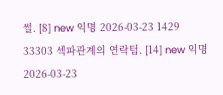썰. [8] new 익명 2026-03-23 1429
33303 섹파관계의 연락텀. [14] new 익명 2026-03-23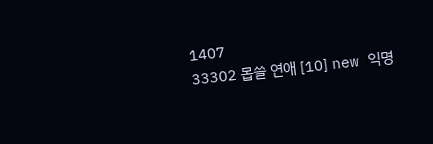1407
33302 몹쓸 연애 [10] new 익명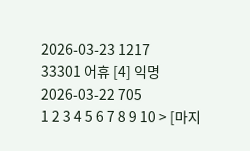2026-03-23 1217
33301 어휴 [4] 익명 2026-03-22 705
1 2 3 4 5 6 7 8 9 10 > [마지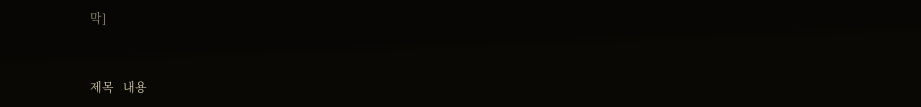막]


제목   내용